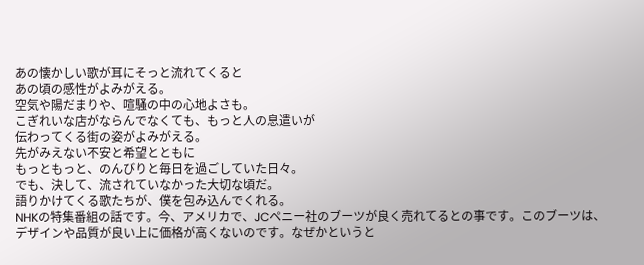あの懐かしい歌が耳にそっと流れてくると
あの頃の感性がよみがえる。
空気や陽だまりや、喧騒の中の心地よさも。
こぎれいな店がならんでなくても、もっと人の息遣いが
伝わってくる街の姿がよみがえる。
先がみえない不安と希望とともに
もっともっと、のんびりと毎日を過ごしていた日々。
でも、決して、流されていなかった大切な頃だ。
語りかけてくる歌たちが、僕を包み込んでくれる。
NHKの特集番組の話です。今、アメリカで、JCペニー社のブーツが良く売れてるとの事です。このブーツは、デザインや品質が良い上に価格が高くないのです。なぜかというと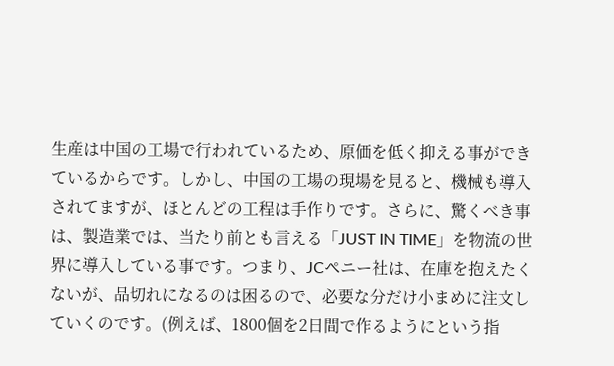生産は中国の工場で行われているため、原価を低く抑える事ができているからです。しかし、中国の工場の現場を見ると、機械も導入されてますが、ほとんどの工程は手作りです。さらに、驚くべき事は、製造業では、当たり前とも言える「JUST IN TIME」を物流の世界に導入している事です。つまり、JCペニー社は、在庫を抱えたくないが、品切れになるのは困るので、必要な分だけ小まめに注文していくのです。(例えば、1800個を2日間で作るようにという指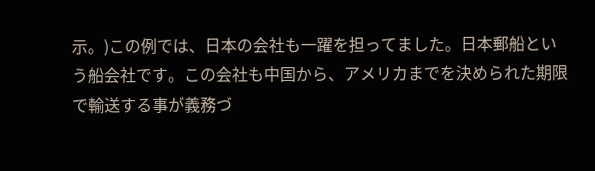示。)この例では、日本の会社も一躍を担ってました。日本郵船という船会社です。この会社も中国から、アメリカまでを決められた期限で輸送する事が義務づ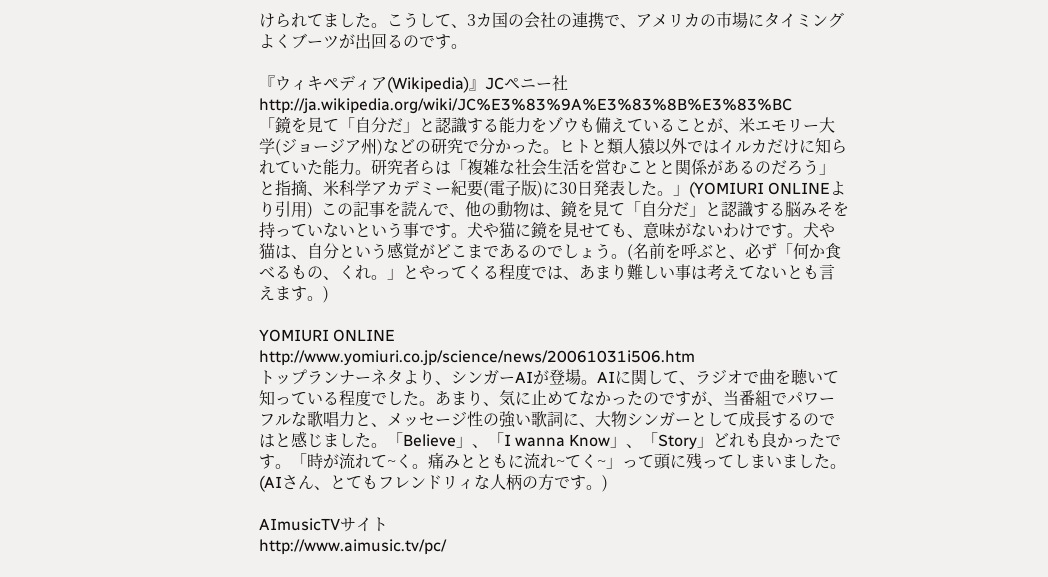けられてました。こうして、3カ国の会社の連携で、アメリカの市場にタイミングよくブーツが出回るのです。

『ウィキペディア(Wikipedia)』JCペニー社
http://ja.wikipedia.org/wiki/JC%E3%83%9A%E3%83%8B%E3%83%BC
「鏡を見て「自分だ」と認識する能力をゾウも備えていることが、米エモリー大学(ジョージア州)などの研究で分かった。ヒトと類人猿以外ではイルカだけに知られていた能力。研究者らは「複雑な社会生活を営むことと関係があるのだろう」と指摘、米科学アカデミー紀要(電子版)に30日発表した。」(YOMIURI ONLINEより引用)  この記事を読んで、他の動物は、鏡を見て「自分だ」と認識する脳みそを持っていないという事です。犬や猫に鏡を見せても、意味がないわけです。犬や猫は、自分という感覚がどこまであるのでしょう。(名前を呼ぶと、必ず「何か食べるもの、くれ。」とやってくる程度では、あまり難しい事は考えてないとも言えます。)

YOMIURI ONLINE
http://www.yomiuri.co.jp/science/news/20061031i506.htm
トップランナーネタより、シンガーAIが登場。AIに関して、ラジオで曲を聴いて知っている程度でした。あまり、気に止めてなかったのですが、当番組でパワーフルな歌唱力と、メッセージ性の強い歌詞に、大物シンガーとして成長するのではと感じました。「Believe」、「I wanna Know」、「Story」どれも良かったです。「時が流れて~く。痛みとともに流れ~てく~」って頭に残ってしまいました。(AIさん、とてもフレンドリィな人柄の方です。)

AImusicTVサイト
http://www.aimusic.tv/pc/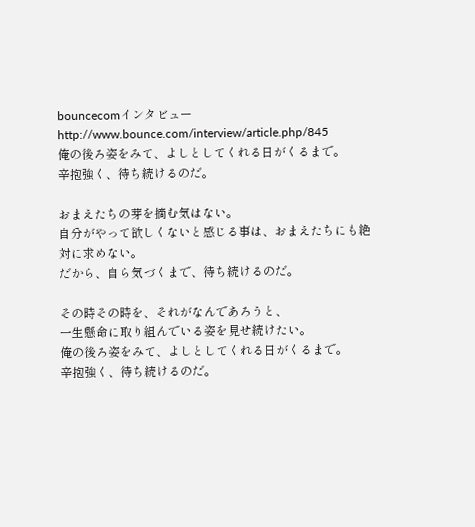bouncecomインタビュー
http://www.bounce.com/interview/article.php/845
俺の後ろ姿をみて、よしとしてくれる日がくるまで。
辛抱強く、待ち続けるのだ。

おまえたちの芽を摘む気はない。
自分がやって欲しくないと感じる事は、おまえたちにも絶対に求めない。
だから、自ら気づくまで、待ち続けるのだ。

その時その時を、それがなんであろうと、
一生懸命に取り組んでいる姿を見せ続けたい。
俺の後ろ姿をみて、よしとしてくれる日がくるまで。
辛抱強く、待ち続けるのだ。